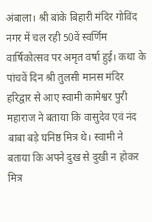अंबाला। श्री बांके बिहारी मंदिर गोविंद नगर में चल रही 50वें स्वर्णिम वार्षिकोत्सव पर अमृत वर्षा हुई। कथा के पांचवें दिन श्री तुलसी मानस मंदिर हरिद्वार से आए स्वामी कामेश्वर पुरी महाराज ने बताया कि वासुदेव एवं नंद बाबा बड़े घनिष्ठ मित्र थे। स्वामी ने बताया कि अपने दुख से दुखी न होकर मित्र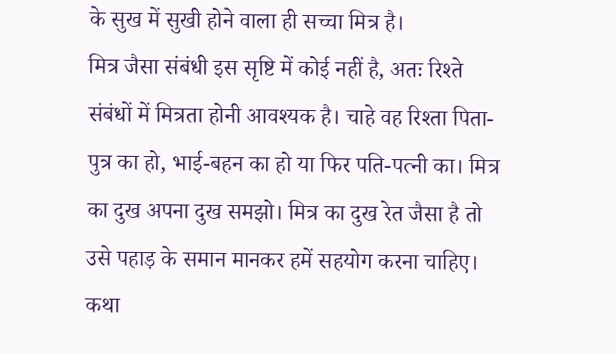के सुख में सुखी होने वाला ही सच्चा मित्र है।
मित्र जैसा संबंधी इस सृष्टि में कोई नहीं है, अतः रिश्ते संबंधों में मित्रता होनी आवश्यक है। चाहे वह रिश्ता पिता-पुत्र का हो, भाई-बहन का हो या फिर पति-पत्नी का। मित्र का दुख अपना दुख समझो। मित्र का दुख रेत जैसा है तो उसे पहाड़ के समान मानकर हमें सहयोग करना चाहिए।
कथा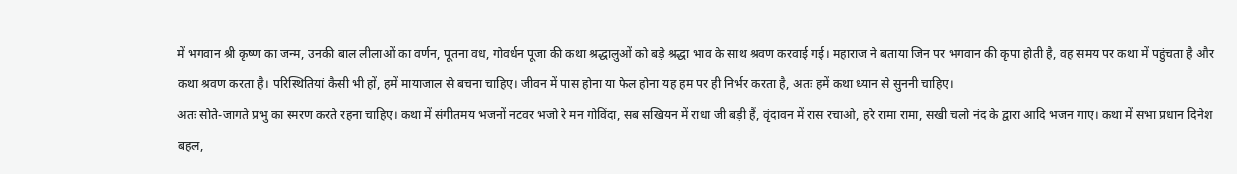में भगवान श्री कृष्ण का जन्म, उनकी बाल लीलाओं का वर्णन, पूतना वध, गोवर्धन पूजा की कथा श्रद्धालुओं को बड़े श्रद्धा भाव के साथ श्रवण करवाई गई। महाराज ने बताया जिन पर भगवान की कृपा होती है, वह समय पर कथा में पहुंचता है और कथा श्रवण करता है। परिस्थितियां कैसी भी हों, हमें मायाजाल से बचना चाहिए। जीवन में पास होना या फेल होना यह हम पर ही निर्भर करता है, अतः हमें कथा ध्यान से सुननी चाहिए।
अतः सोते-जागते प्रभु का स्मरण करते रहना चाहिए। कथा में संगीतमय भजनों नटवर भजो रे मन गोविंदा, सब सखियन में राधा जी बड़ी हैं, वृंदावन में रास रचाओ, हरे रामा रामा, सखी चलो नंद के द्वारा आदि भजन गाए। कथा में सभा प्रधान दिनेश बहल,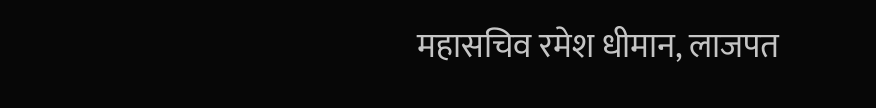महासचिव रमेश धीमान, लाजपत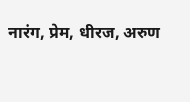नारंग, प्रेम, धीरज, अरुण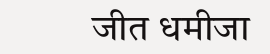जीत धमीजा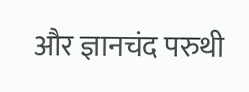और ज्ञानचंद परुथी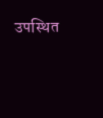उपस्थित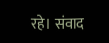रहे। संवाद